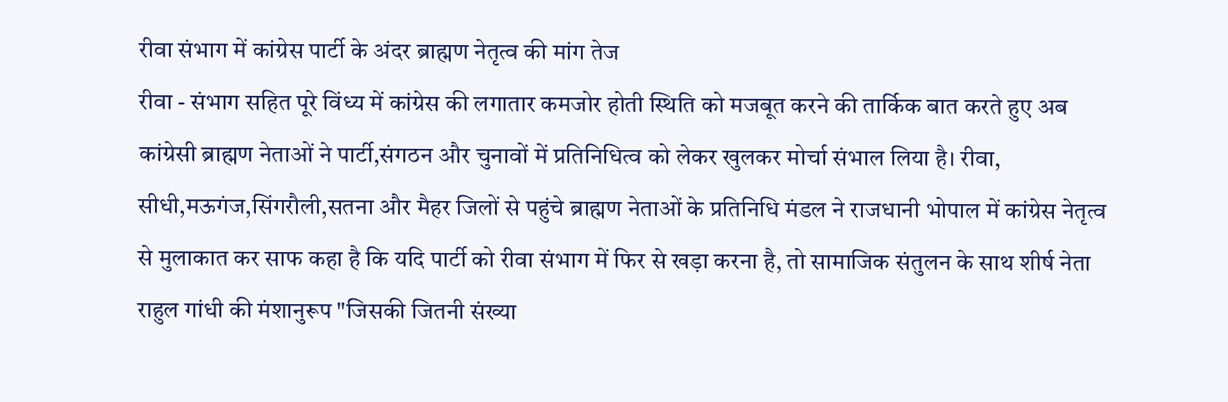रीवा संभाग में कांग्रेस पार्टी के अंदर ब्राह्मण नेतृत्व की मांग तेज
रीवा - संभाग सहित पूरे विंध्य में कांग्रेस की लगातार कमजोर होती स्थिति को मजबूत करने की तार्किक बात करते हुए अब कांग्रेसी ब्राह्मण नेताओं ने पार्टी,संगठन और चुनावों में प्रतिनिधित्व को लेकर खुलकर मोर्चा संभाल लिया है। रीवा, सीधी,मऊगंज,सिंगरौली,सतना और मैहर जिलों से पहुंचे ब्राह्मण नेताओं के प्रतिनिधि मंडल ने राजधानी भोपाल में कांग्रेस नेतृत्व से मुलाकात कर साफ कहा है कि यदि पार्टी को रीवा संभाग में फिर से खड़ा करना है, तो सामाजिक संतुलन के साथ शीर्ष नेता राहुल गांधी की मंशानुरूप "जिसकी जितनी संख्या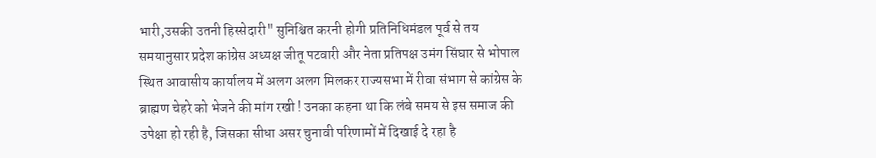भारी,उसकी उतनी हिस्सेदारी" सुनिश्चित करनी होगी प्रतिनिधिमंडल पूर्व से तय समयानुसार प्रदेश कांग्रेस अध्यक्ष जीतू पटवारी और नेता प्रतिपक्ष उमंग सिंघार से भोपाल स्थित आवासीय कार्यालय में अलग अलग मिलकर राज्यसभा में रीवा संभाग से कांग्रेस के ब्राह्मण चेहरे को भेजने की मांग रखी ! उनका कहना था कि लंबे समय से इस समाज की उपेक्षा हो रही है, जिसका सीधा असर चुनावी परिणामों में दिखाई दे रहा है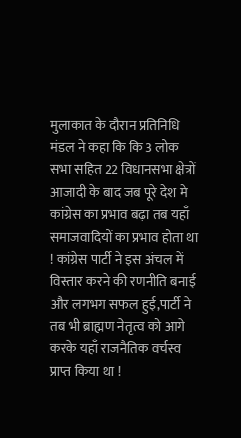मुलाकात के दौरान प्रतिनिधि मंडल ने कहा कि कि 3 लोक सभा सहित 22 विधानसभा क्षेत्रों आजादी के बाद जब पूरे देश मे कांग्रेस का प्रभाव बढ़ा तब यहाँ समाजवादियों का प्रभाव होता था ! कांग्रेस पार्टी ने इस अंचल में विस्तार करने की रणनीति बनाई और लगभग सफल हुई,पार्टी ने तब भी ब्राह्मण नेतृत्व को आगे करके यहाँ राजनैतिक वर्चस्व प्राप्त किया था !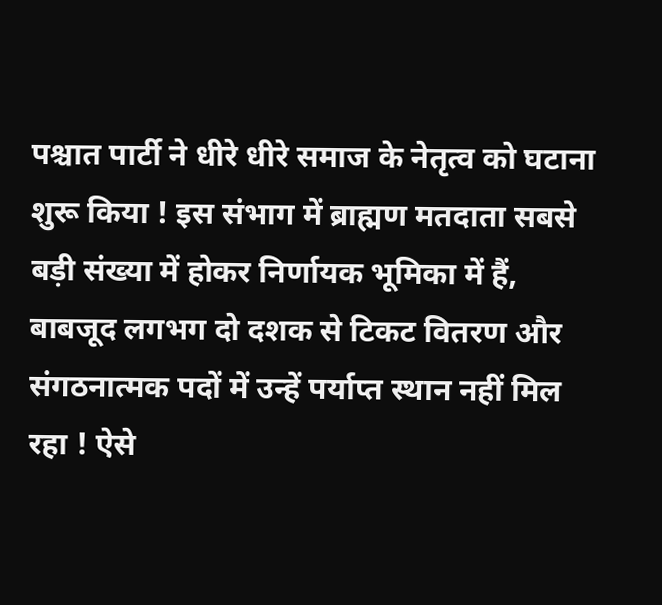पश्चात पार्टी ने धीरे धीरे समाज के नेतृत्व को घटाना शुरू किया ! इस संभाग में ब्राह्मण मतदाता सबसे बड़ी संख्या में होकर निर्णायक भूमिका में हैं, बाबजूद लगभग दो दशक से टिकट वितरण और संगठनात्मक पदों में उन्हें पर्याप्त स्थान नहीं मिल रहा ! ऐसे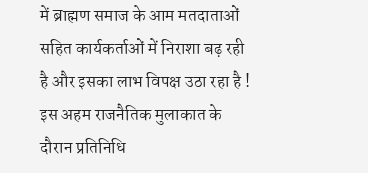में ब्राह्मण समाज के आम मतदाताओं सहित कार्यकर्ताओं में निराशा बढ़ रही है और इसका लाभ विपक्ष उठा रहा है ! इस अहम राजनैतिक मुलाकात के दौरान प्रतिनिधि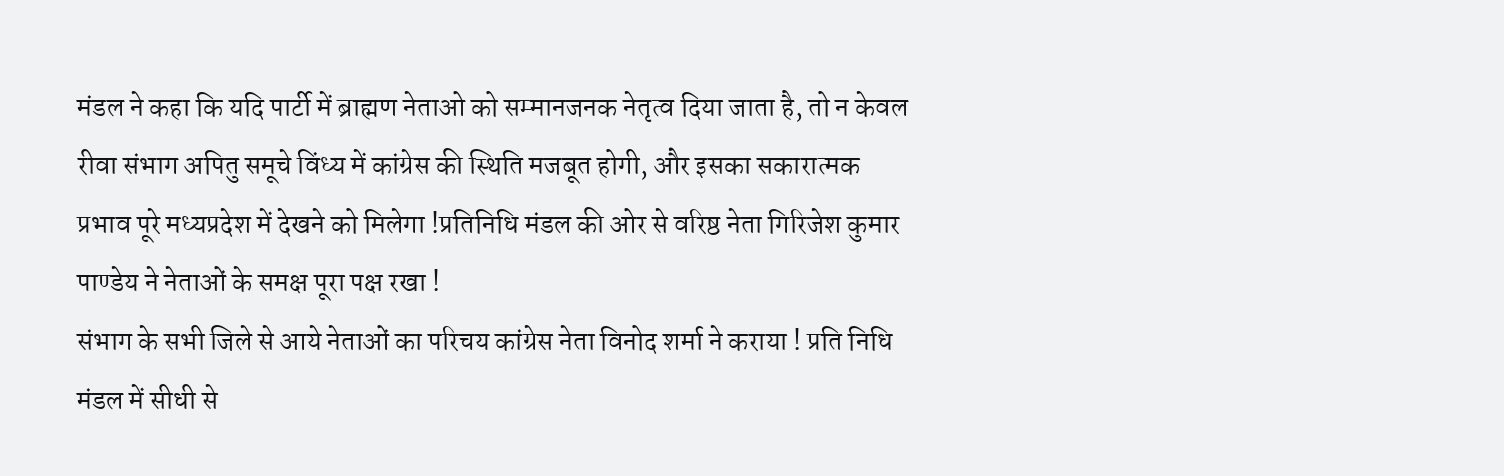मंडल ने कहा कि यदि पार्टी में ब्राह्मण नेताओ को सम्मानजनक नेतृत्व दिया जाता है, तो न केवल रीवा संभाग अपितु समूचे विंध्य में कांग्रेस की स्थिति मजबूत होगी, और इसका सकारात्मक प्रभाव पूरे मध्यप्रदेश में देखने को मिलेगा !प्रतिनिधि मंडल की ओर से वरिष्ठ नेता गिरिजेश कुमार पाण्डेय ने नेताओं के समक्ष पूरा पक्ष रखा !
संभाग के सभी जिले से आये नेताओं का परिचय कांग्रेस नेता विनोद शर्मा ने कराया ! प्रति निधि मंडल में सीधी से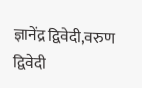ज्ञानेंद्र द्विवेदी,वरुण द्विवेदी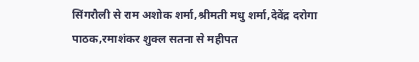सिंगरौली से राम अशोक शर्मा,श्रीमती मधु शर्मा,देवेंद्र दरोगा पाठक,रमाशंकर शुक्ल सतना से महीपत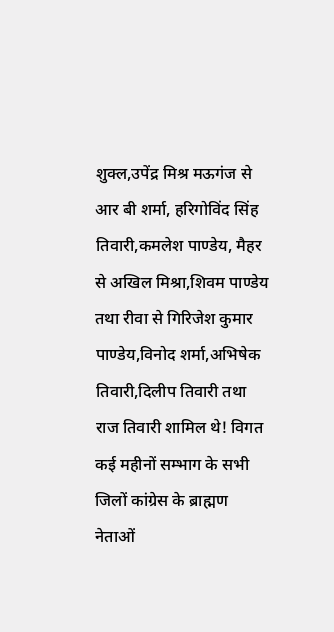शुक्ल,उपेंद्र मिश्र मऊगंज से आर बी शर्मा, हरिगोविंद सिंह तिवारी,कमलेश पाण्डेय, मैहर से अखिल मिश्रा,शिवम पाण्डेय तथा रीवा से गिरिजेश कुमार पाण्डेय,विनोद शर्मा,अभिषेक तिवारी,दिलीप तिवारी तथा राज तिवारी शामिल थे! विगत कई महीनों सम्भाग के सभी जिलों कांग्रेस के ब्राह्मण नेताओं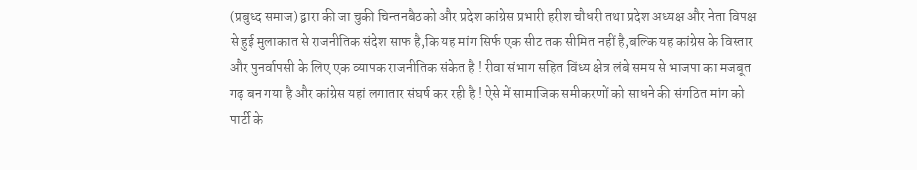(प्रबुध्द समाज) द्वारा की जा चुकी चिन्तनबैठको और प्रदेश कांग्रेस प्रभारी हरीश चौधरी तथा प्रदेश अध्यक्ष और नेता विपक्ष से हुई मुलाकात से राजनीतिक संदेश साफ है,कि यह मांग सिर्फ एक सीट तक सीमित नहीं है,बल्कि यह कांग्रेस के विस्तार और पुनर्वापसी के लिए एक व्यापक राजनीतिक संकेत है ! रीवा संभाग सहित विंध्य क्षेत्र लंबे समय से भाजपा का मजबूत गढ़ बन गया है और कांग्रेस यहां लगातार संघर्ष कर रही है ! ऐसे में सामाजिक समीकरणों को साधने की संगठित मांग को पार्टी के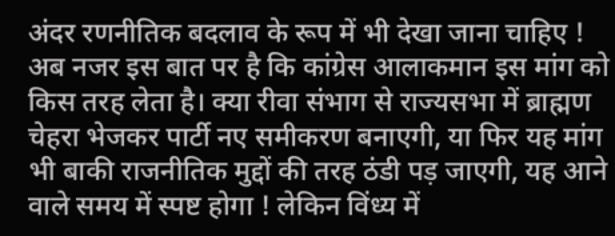अंदर रणनीतिक बदलाव के रूप में भी देखा जाना चाहिए ! अब नजर इस बात पर है कि कांग्रेस आलाकमान इस मांग को किस तरह लेता है। क्या रीवा संभाग से राज्यसभा में ब्राह्मण चेहरा भेजकर पार्टी नए समीकरण बनाएगी, या फिर यह मांग भी बाकी राजनीतिक मुद्दों की तरह ठंडी पड़ जाएगी, यह आने वाले समय में स्पष्ट होगा ! लेकिन विंध्य में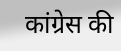कांग्रेस की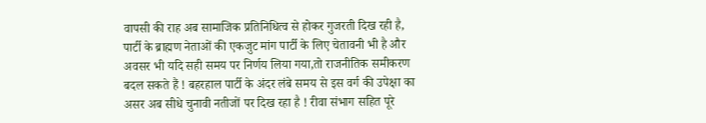वापसी की राह अब सामाजिक प्रतिनिधित्व से होकर गुजरती दिख रही है, पार्टी के ब्राह्मण नेताओं की एकजुट मांग पार्टी के लिए चेतावनी भी है और अवसर भी यदि सही समय पर निर्णय लिया गया,तो राजनीतिक समीकरण बदल सकते हैं ! बहरहाल पार्टी के अंदर लंबे समय से इस वर्ग की उपेक्षा का असर अब सीधे चुनावी नतीजों पर दिख रहा है ! रीवा संभाग सहित पूरे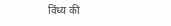विंध्य की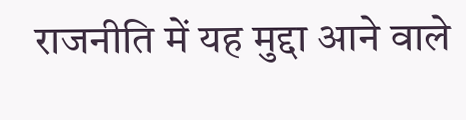राजनीति में यह मुद्दा आने वाले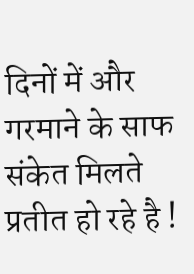दिनों में और गरमाने के साफ संकेत मिलते प्रतीत हो रहे है !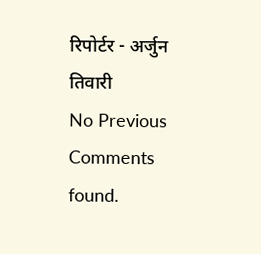रिपोर्टर - अर्जुन तिवारी
No Previous Comments found.